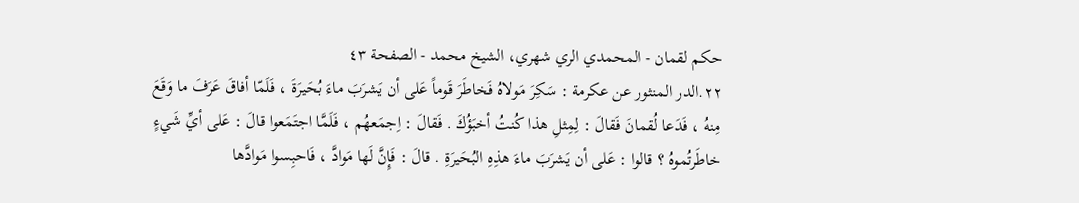حکم لقمان - المحمدي الري شهري، الشيخ محمد - الصفحة ٤٣
٢٢.الدر المنثور عن عكرمة : سَكِرَ مَولاهُ فَخاطَرَ قَوماً عَلى أن يَشرَبَ ماءَ بُحَيرَةَ ، فَلَمّا أفاقَ عَرَفَ ما وَقَعَ مِنهُ ، فَدَعا لُقمانَ فَقالَ : لِمِثلِ هذا كُنتُ أخبَؤُكَ . فَقالَ : اِجمَعهُم ، فَلَمَّا اجتَمَعوا قالَ : عَلى أيِّ شَيءٍ خاطَرتُموهُ ؟ قالوا : عَلى أن يَشرَبَ ماءَ هذِهِ البُحَيرَةِ . قالَ : فَإِنَّ لَها مَوادَّ ، فَاحبِسوا مَوادَّها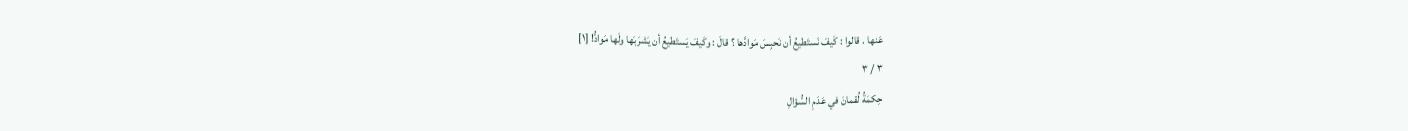عَنها . قالوا : كَيفَ نَستَطيعُ أن نَحبِسَ مَوادَّها ؟ قالَ : وكَيفَ يَستَطيعُ أن يَشرَبَها ولَها مَوادُّ! [١]
٣ / ٣
حِكمَةُ لُقمانَ في عَدَمِ السُّؤالِ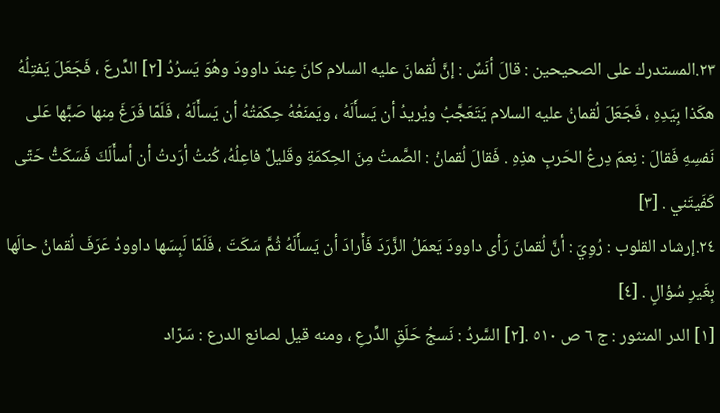٢٣.المستدرك على الصحيحين : قالَ أنَسٌ : إنَّ لُقمانَ عليه السلام كانَ عِندَ داوودَ وهُوَ يَسرُدُ [٢] الدِّرعَ ، فَجَعَلَ يَفتِلُهُ هكَذا بِيَدِهِ ، فَجَعَلَ لُقمانُ عليه السلام يَتَعَجَّبُ ويُريدُ أن يَسأَلَهُ ، ويَمنَعُهُ حِكمَتُهُ أن يَسأَلَهُ ، فَلَمّا فَرَغَ مِنها صَبَّها عَلى نَفسِهِ فَقالَ : نِعمَ دِرعُ الحَربِ هذِهِ . فَقالَ لُقمانُ : الصَّمتُ مِنَ الحِكمَةِ وقَليلٌ فاعِلُهُ، كُنتُ أرَدتُ أن أسأَلَكَ فَسَكَتُّ حَتّى كَفَيتَني . [٣]
٢٤.إرشاد القلوب : رُوِيَ : أنَّ لُقمانَ رَأى داوودَ يَعمَلُ الزَّرَدَ فَأَرادَ أن يَسأَلَهُ ثُمَّ سَكَتَ ، فَلَمّا لَبِسَها داوودُ عَرَفَ لُقمانُ حالَها بِغَيرِ سُؤالٍ . [٤]
[١] الدر المنثور : ج ٦ ص ٥١٠ .[٢] السَّردُ : نَسجُ حَلَقِ الدِّرعِ ، ومنه قيل لصانع الدرع : سَرّاد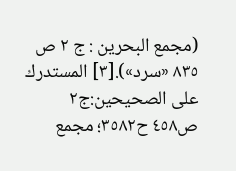(مجمع البحرين : ج ٢ ص ٨٣٥ «سرد»).[٣] المستدرك على الصحيحين:ج٢ ص٤٥٨ ح٣٥٨٢؛ مجمع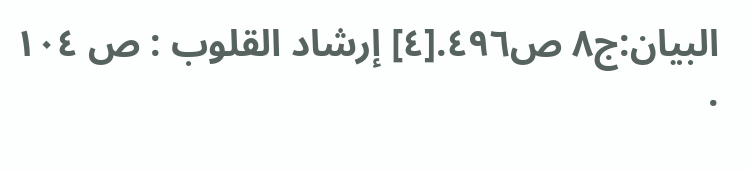البيان:ج٨ ص٤٩٦.[٤] إرشاد القلوب : ص ١٠٤ .